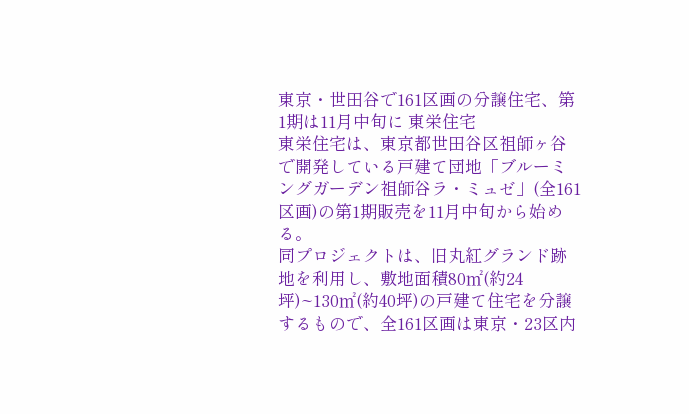東京・世田谷で161区画の分譲住宅、第1期は11月中旬に 東栄住宅
東栄住宅は、東京都世田谷区祖師ヶ谷で開発している戸建て団地「ブルーミングガーデン祖師谷ラ・ミュゼ」(全161区画)の第1期販売を11月中旬から始める。
同プロジェクトは、旧丸紅グランド跡地を利用し、敷地面積80㎡(約24坪)~130㎡(約40坪)の戸建て住宅を分譲するもので、全161区画は東京・23区内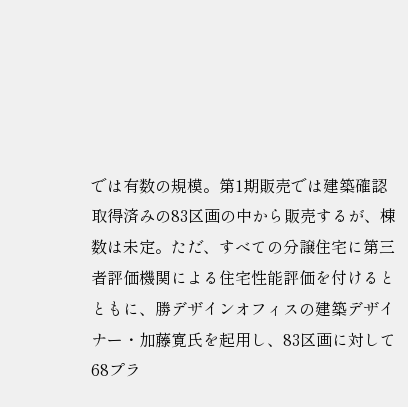では有数の規模。第1期販売では建築確認取得済みの83区画の中から販売するが、棟数は未定。ただ、すべての分譲住宅に第三者評価機関による住宅性能評価を付けるとともに、勝デザインオフィスの建築デザイナー・加藤寛氏を起用し、83区画に対して68プラ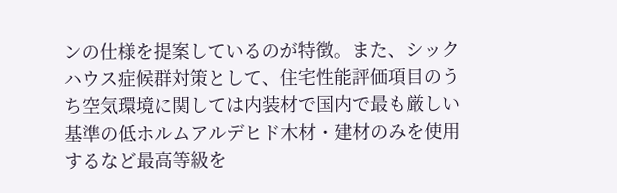ンの仕様を提案しているのが特徴。また、シックハウス症候群対策として、住宅性能評価項目のうち空気環境に関しては内装材で国内で最も厳しい基準の低ホルムアルデヒド木材・建材のみを使用するなど最高等級を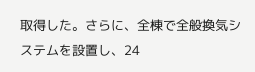取得した。さらに、全棟で全般換気システムを設置し、24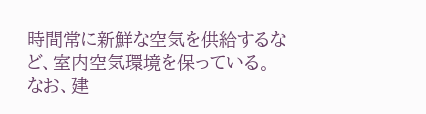時間常に新鮮な空気を供給するなど、室内空気環境を保っている。
なお、建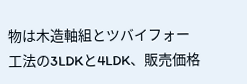物は木造軸組とツバイフォー工法の3LDKと4LDK、販売価格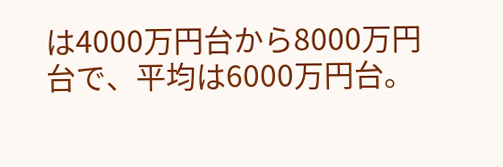は4000万円台から8000万円台で、平均は6000万円台。